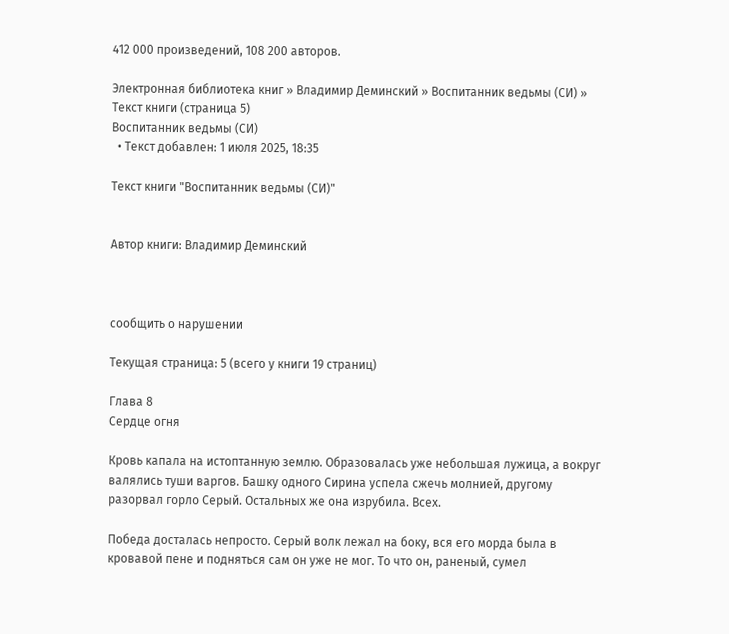412 000 произведений, 108 200 авторов.

Электронная библиотека книг » Владимир Деминский » Воспитанник ведьмы (СИ) » Текст книги (страница 5)
Воспитанник ведьмы (СИ)
  • Текст добавлен: 1 июля 2025, 18:35

Текст книги "Воспитанник ведьмы (СИ)"


Автор книги: Владимир Деминский



сообщить о нарушении

Текущая страница: 5 (всего у книги 19 страниц)

Глава 8
Сердце огня

Кровь капала на истоптанную землю. Образовалась уже небольшая лужица, а вокруг валялись туши варгов. Башку одного Сирина успела сжечь молнией, другому разорвал горло Серый. Остальных же она изрубила. Всех.

Победа досталась непросто. Серый волк лежал на боку, вся его морда была в кровавой пене и подняться сам он уже не мог. То что он, раненый, сумел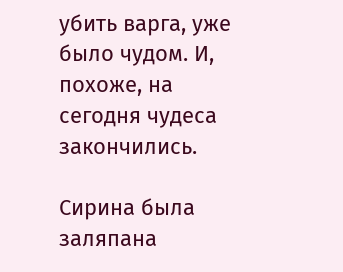убить варга, уже было чудом. И, похоже, на сегодня чудеса закончились.

Сирина была заляпана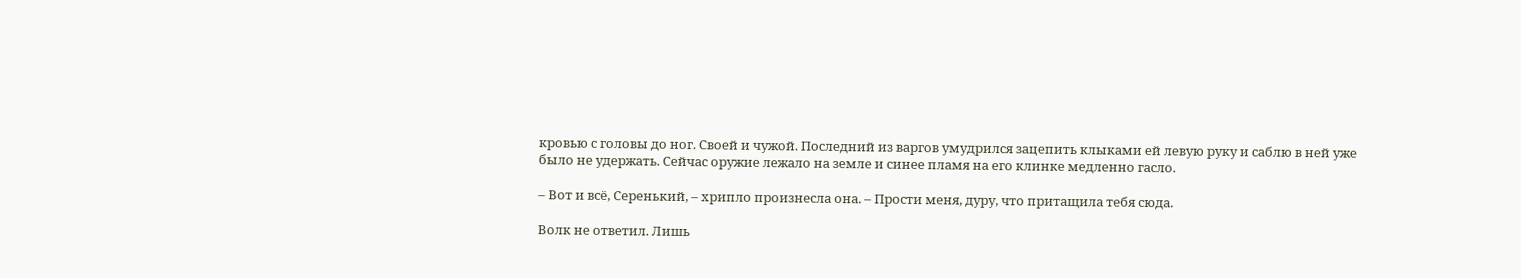кровью с головы до ног. Своей и чужой. Последний из варгов умудрился зацепить клыками ей левую руку и саблю в ней уже было не удержать. Сейчас оружие лежало на земле и синее пламя на его клинке медленно гасло.

– Вот и всё, Серенький, – хрипло произнесла она. – Прости меня, дуру, что притащила тебя сюда.

Волк не ответил. Лишь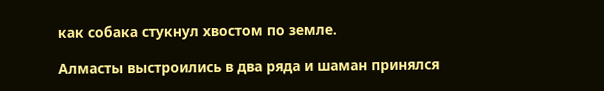как собака стукнул хвостом по земле.

Алмасты выстроились в два ряда и шаман принялся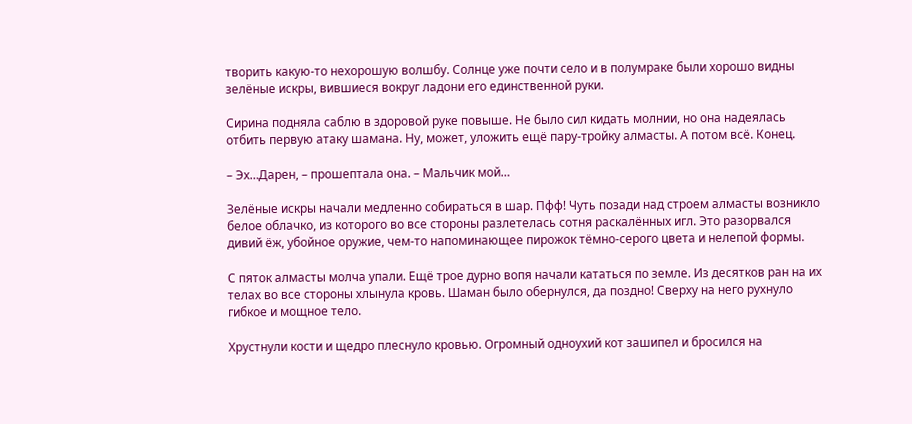творить какую-то нехорошую волшбу. Солнце уже почти село и в полумраке были хорошо видны зелёные искры, вившиеся вокруг ладони его единственной руки.

Сирина подняла саблю в здоровой руке повыше. Не было сил кидать молнии, но она надеялась отбить первую атаку шамана. Ну, может, уложить ещё пару-тройку алмасты. А потом всё. Конец.

– Эх…Дарен, – прошептала она. – Мальчик мой…

Зелёные искры начали медленно собираться в шар. Пфф! Чуть позади над строем алмасты возникло белое облачко, из которого во все стороны разлетелась сотня раскалённых игл. Это разорвался дивий ёж, убойное оружие, чем-то напоминающее пирожок тёмно-серого цвета и нелепой формы.

С пяток алмасты молча упали. Ещё трое дурно вопя начали кататься по земле. Из десятков ран на их телах во все стороны хлынула кровь. Шаман было обернулся, да поздно! Сверху на него рухнуло гибкое и мощное тело.

Хрустнули кости и щедро плеснуло кровью. Огромный одноухий кот зашипел и бросился на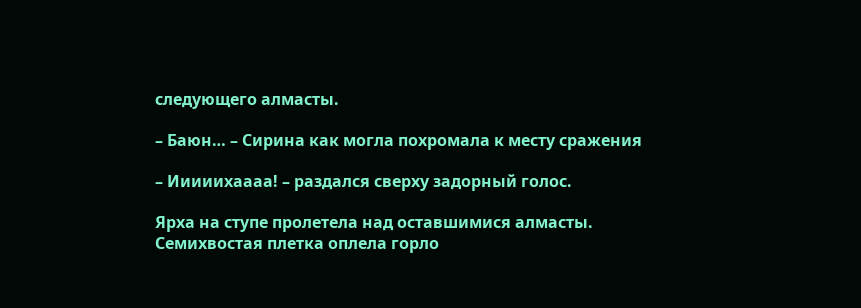следующего алмасты.

– Баюн… – Сирина как могла похромала к месту сражения

– Ииииихаааа! – раздался сверху задорный голос.

Ярха на ступе пролетела над оставшимися алмасты. Семихвостая плетка оплела горло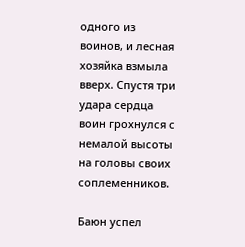одного из воинов, и лесная хозяйка взмыла вверх. Спустя три удара сердца воин грохнулся с немалой высоты на головы своих соплеменников.

Баюн успел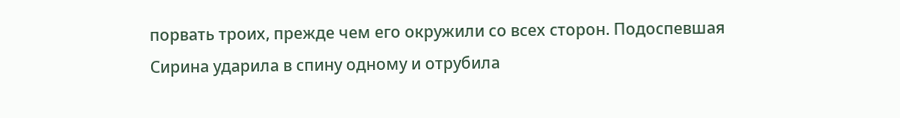порвать троих, прежде чем его окружили со всех сторон. Подоспевшая Сирина ударила в спину одному и отрубила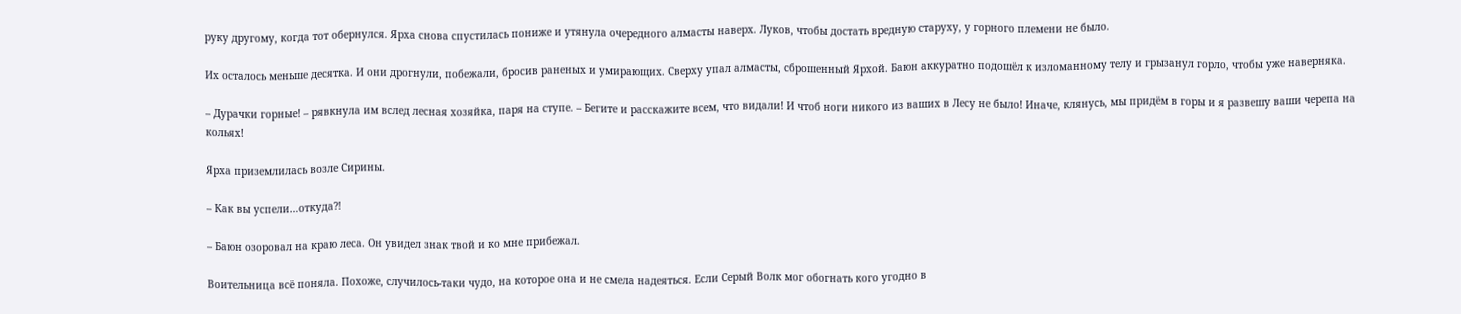руку другому, когда тот обернулся. Ярха снова спустилась пониже и утянула очередного алмасты наверх. Луков, чтобы достать вредную старуху, у горного племени не было.

Их осталось меньше десятка. И они дрогнули, побежали, бросив раненых и умирающих. Сверху упал алмасты, сброшенный Ярхой. Баюн аккуратно подошёл к изломанному телу и грызанул горло, чтобы уже наверняка.

– Дурачки горные! – рявкнула им вслед лесная хозяйка, паря на ступе. – Бегите и расскажите всем, что видали! И чтоб ноги никого из ваших в Лесу не было! Иначе, клянусь, мы придём в горы и я развешу ваши черепа на кольях!

Ярха приземлилась возле Сирины.

– Как вы успели…откуда⁈

– Баюн озоровал на краю леса. Он увидел знак твой и ко мне прибежал.

Воительница всё поняла. Похоже, случилось-таки чудо, на которое она и не смела надеяться. Если Серый Волк мог обогнать кого угодно в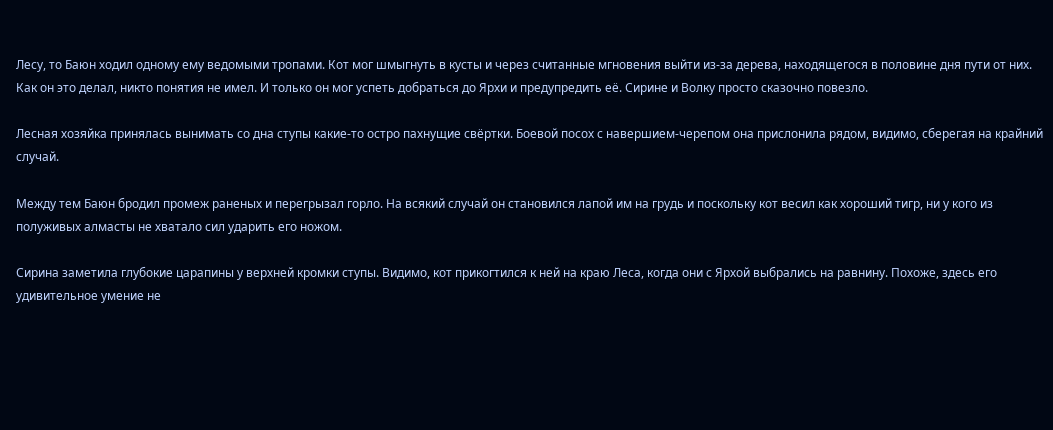Лесу, то Баюн ходил одному ему ведомыми тропами. Кот мог шмыгнуть в кусты и через считанные мгновения выйти из-за дерева, находящегося в половине дня пути от них. Как он это делал, никто понятия не имел. И только он мог успеть добраться до Ярхи и предупредить её. Сирине и Волку просто сказочно повезло.

Лесная хозяйка принялась вынимать со дна ступы какие-то остро пахнущие свёртки. Боевой посох с навершием-черепом она прислонила рядом, видимо, сберегая на крайний случай.

Между тем Баюн бродил промеж раненых и перегрызал горло. На всякий случай он становился лапой им на грудь и поскольку кот весил как хороший тигр, ни у кого из полуживых алмасты не хватало сил ударить его ножом.

Сирина заметила глубокие царапины у верхней кромки ступы. Видимо, кот прикогтился к ней на краю Леса, когда они с Ярхой выбрались на равнину. Похоже, здесь его удивительное умение не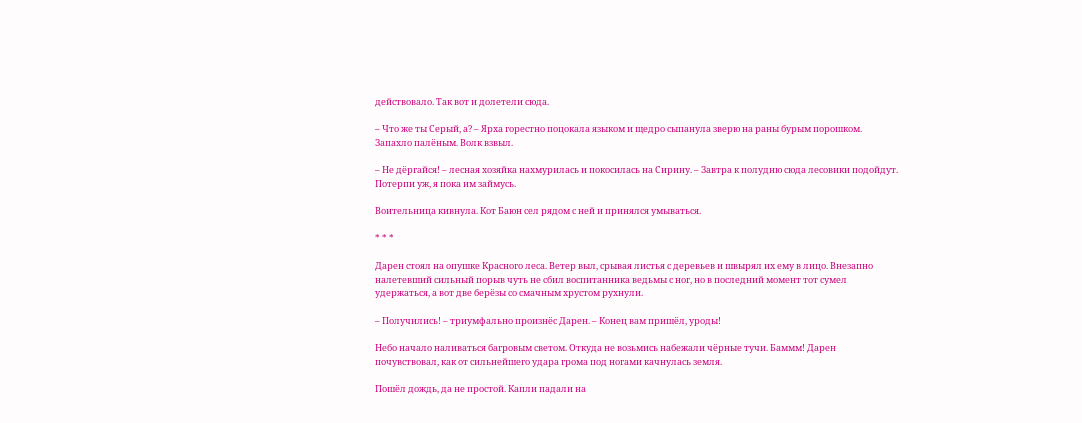действовало. Так вот и долетели сюда.

– Что же ты Серый, а? – Ярха горестно поцокала языком и щедро сыпанула зверю на раны бурым порошком. Запахло палёным. Волк взвыл.

– Не дёргайся! – лесная хозяйка нахмурилась и покосилась на Сирину. – Завтра к полудню сюда лесовики подойдут. Потерпи уж, я пока им займусь.

Воительница кивнула. Кот Баюн сел рядом с ней и принялся умываться.

* * *

Дарен стоял на опушке Красного леса. Ветер выл, срывая листья с деревьев и швырял их ему в лицо. Внезапно налетевший сильный порыв чуть не сбил воспитанника ведьмы с ног, но в последний момент тот сумел удержаться, а вот две берёзы со смачным хрустом рухнули.

– Получились! – триумфально произнёс Дарен. – Конец вам пришёл, уроды!

Небо начало наливаться багровым светом. Откуда не возьмись набежали чёрные тучи. Баммм! Дарен почувствовал, как от сильнейшего удара грома под ногами качнулась земля.

Пошёл дождь, да не простой. Капли падали на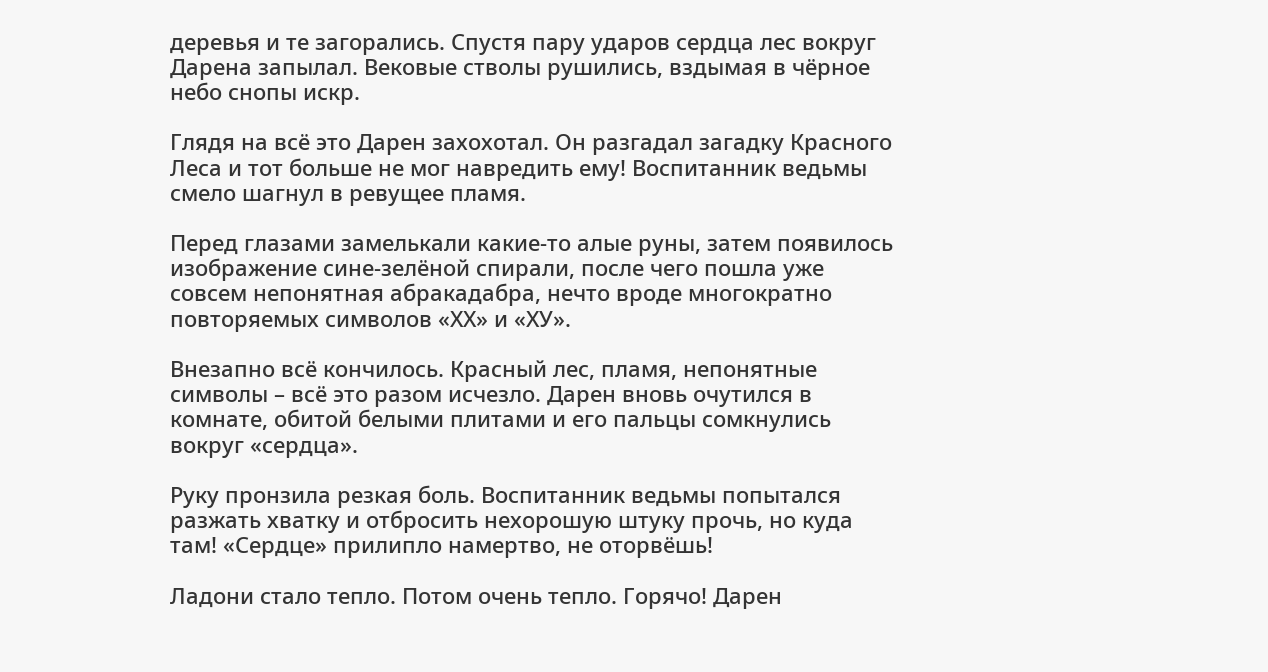деревья и те загорались. Спустя пару ударов сердца лес вокруг Дарена запылал. Вековые стволы рушились, вздымая в чёрное небо снопы искр.

Глядя на всё это Дарен захохотал. Он разгадал загадку Красного Леса и тот больше не мог навредить ему! Воспитанник ведьмы смело шагнул в ревущее пламя.

Перед глазами замелькали какие-то алые руны, затем появилось изображение сине-зелёной спирали, после чего пошла уже совсем непонятная абракадабра, нечто вроде многократно повторяемых символов «ХХ» и «ХУ».

Внезапно всё кончилось. Красный лес, пламя, непонятные символы – всё это разом исчезло. Дарен вновь очутился в комнате, обитой белыми плитами и его пальцы сомкнулись вокруг «сердца».

Руку пронзила резкая боль. Воспитанник ведьмы попытался разжать хватку и отбросить нехорошую штуку прочь, но куда там! «Сердце» прилипло намертво, не оторвёшь!

Ладони стало тепло. Потом очень тепло. Горячо! Дарен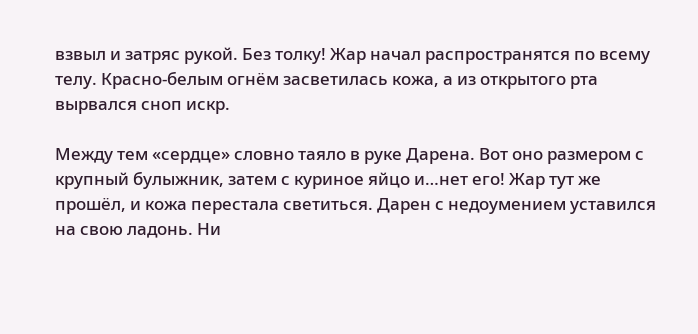взвыл и затряс рукой. Без толку! Жар начал распространятся по всему телу. Красно-белым огнём засветилась кожа, а из открытого рта вырвался сноп искр.

Между тем «сердце» словно таяло в руке Дарена. Вот оно размером с крупный булыжник, затем с куриное яйцо и…нет его! Жар тут же прошёл, и кожа перестала светиться. Дарен с недоумением уставился на свою ладонь. Ни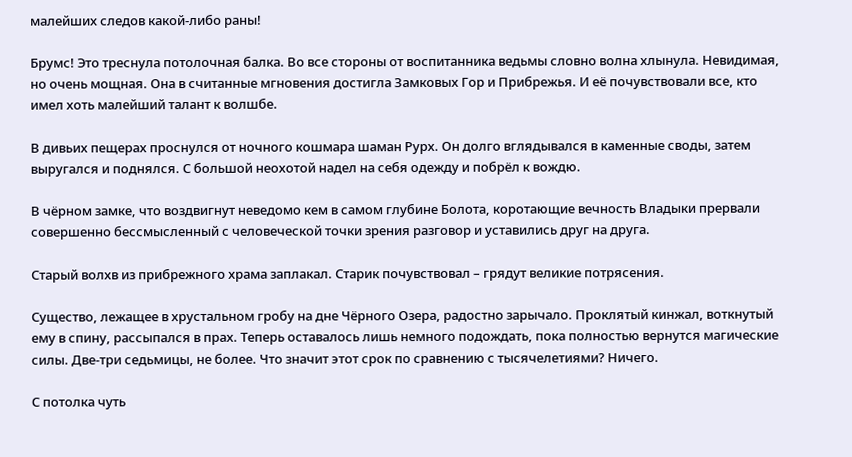малейших следов какой-либо раны!

Брумс! Это треснула потолочная балка. Во все стороны от воспитанника ведьмы словно волна хлынула. Невидимая, но очень мощная. Она в считанные мгновения достигла Замковых Гор и Прибрежья. И её почувствовали все, кто имел хоть малейший талант к волшбе.

В дивьих пещерах проснулся от ночного кошмара шаман Рурх. Он долго вглядывался в каменные своды, затем выругался и поднялся. С большой неохотой надел на себя одежду и побрёл к вождю.

В чёрном замке, что воздвигнут неведомо кем в самом глубине Болота, коротающие вечность Владыки прервали совершенно бессмысленный с человеческой точки зрения разговор и уставились друг на друга.

Старый волхв из прибрежного храма заплакал. Старик почувствовал – грядут великие потрясения.

Существо, лежащее в хрустальном гробу на дне Чёрного Озера, радостно зарычало. Проклятый кинжал, воткнутый ему в спину, рассыпался в прах. Теперь оставалось лишь немного подождать, пока полностью вернутся магические силы. Две-три седьмицы, не более. Что значит этот срок по сравнению с тысячелетиями? Ничего.

С потолка чуть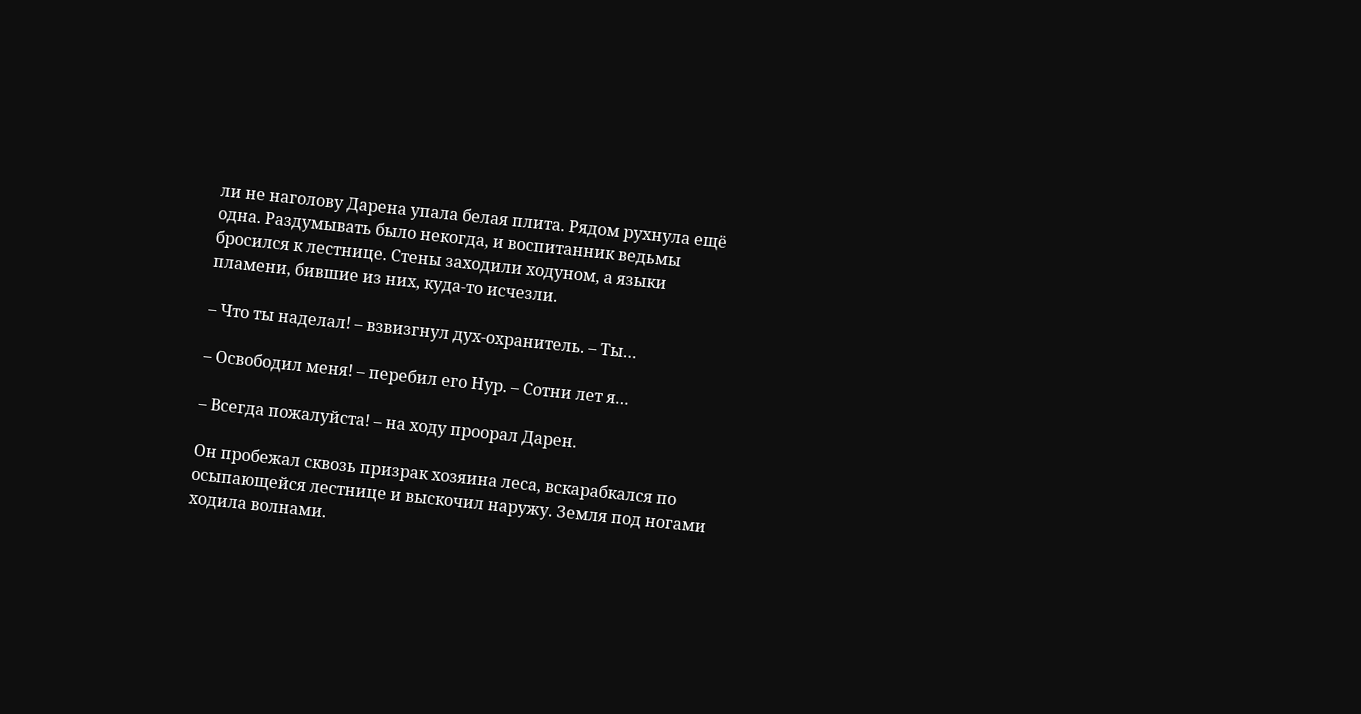ли не наголову Дарена упала белая плита. Рядом рухнула ещё одна. Раздумывать было некогда, и воспитанник ведьмы бросился к лестнице. Стены заходили ходуном, а языки пламени, бившие из них, куда-то исчезли.

– Что ты наделал! – взвизгнул дух-охранитель. – Ты…

– Освободил меня! – перебил его Нур. – Сотни лет я…

– Всегда пожалуйста! – на ходу проорал Дарен.

Он пробежал сквозь призрак хозяина леса, вскарабкался по осыпающейся лестнице и выскочил наружу. Земля под ногами ходила волнами.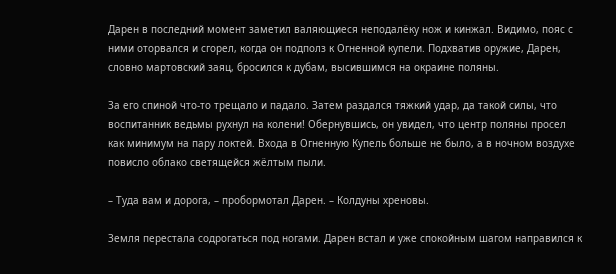Дарен в последний момент заметил валяющиеся неподалёку нож и кинжал. Видимо, пояс с ними оторвался и сгорел, когда он подполз к Огненной купели. Подхватив оружие, Дарен, словно мартовский заяц, бросился к дубам, высившимся на окраине поляны.

За его спиной что-то трещало и падало. Затем раздался тяжкий удар, да такой силы, что воспитанник ведьмы рухнул на колени! Обернувшись, он увидел, что центр поляны просел как минимум на пару локтей. Входа в Огненную Купель больше не было, а в ночном воздухе повисло облако светящейся жёлтым пыли.

– Туда вам и дорога, – пробормотал Дарен. – Колдуны хреновы.

Земля перестала содрогаться под ногами. Дарен встал и уже спокойным шагом направился к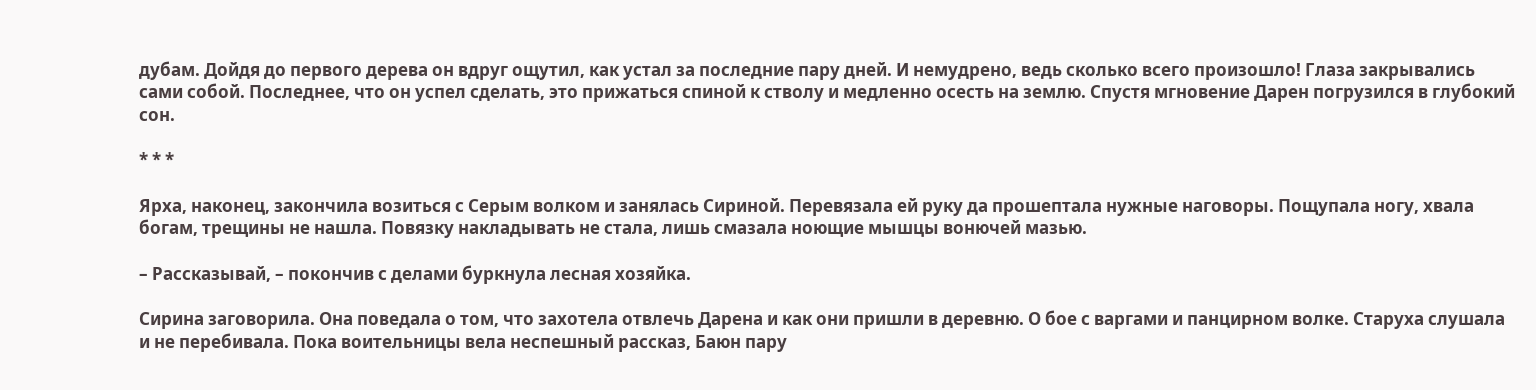дубам. Дойдя до первого дерева он вдруг ощутил, как устал за последние пару дней. И немудрено, ведь сколько всего произошло! Глаза закрывались сами собой. Последнее, что он успел сделать, это прижаться спиной к стволу и медленно осесть на землю. Спустя мгновение Дарен погрузился в глубокий сон.

* * *

Ярха, наконец, закончила возиться с Серым волком и занялась Сириной. Перевязала ей руку да прошептала нужные наговоры. Пощупала ногу, хвала богам, трещины не нашла. Повязку накладывать не стала, лишь смазала ноющие мышцы вонючей мазью.

– Рассказывай, – покончив с делами буркнула лесная хозяйка.

Сирина заговорила. Она поведала о том, что захотела отвлечь Дарена и как они пришли в деревню. О бое с варгами и панцирном волке. Старуха слушала и не перебивала. Пока воительницы вела неспешный рассказ, Баюн пару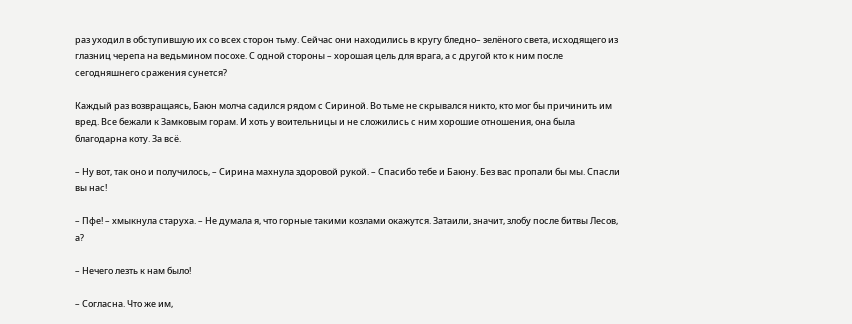раз уходил в обступившую их со всех сторон тьму. Сейчас они находились в кругу бледно– зелёного света, исходящего из глазниц черепа на ведьмином посохе. С одной стороны – хорошая цель для врага, а с другой кто к ним после сегодняшнего сражения сунется?

Каждый раз возвращаясь, Баюн молча садился рядом с Сириной. Во тьме не скрывался никто, кто мог бы причинить им вред. Все бежали к Замковым горам. И хоть у воительницы и не сложились с ним хорошие отношения, она была благодарна коту. За всё.

– Ну вот, так оно и получилось, – Сирина махнула здоровой рукой. – Спасибо тебе и Баюну. Без вас пропали бы мы. Спасли вы нас!

– Пфе! – хмыкнула старуха. – Не думала я, что горные такими козлами окажутся. Затаили, значит, злобу после битвы Лесов, а?

– Нечего лезть к нам было!

– Согласна. Что же им,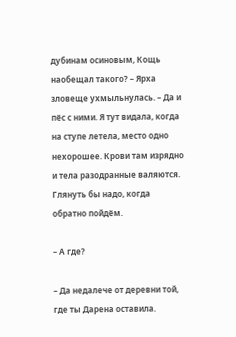дубинам осиновым, Кощь наобещал такого? – Ярха зловеще ухмыльнулась. – Да и пёс с ними. Я тут видала, когда на ступе летела, место одно нехорошее. Крови там изрядно и тела разодранные валяются. Глянуть бы надо, когда обратно пойдём.

– А где?

– Да недалече от деревни той, где ты Дарена оставила.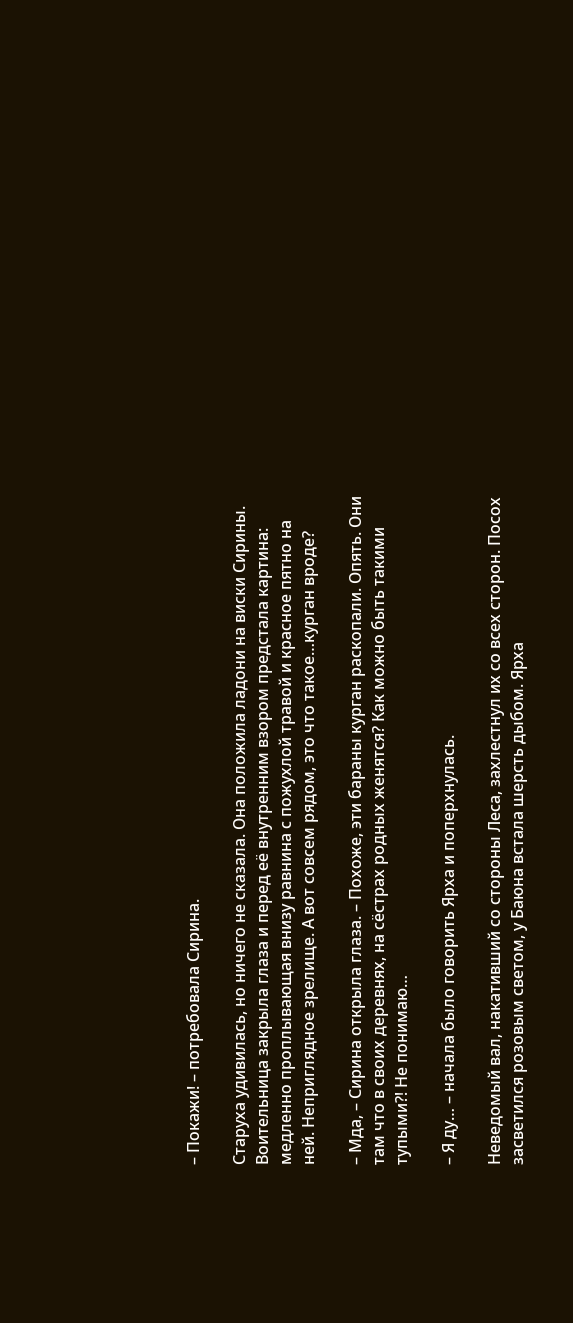– Покажи! – потребовала Сирина.

Старуха удивилась, но ничего не сказала. Она положила ладони на виски Сирины. Воительница закрыла глаза и перед её внутренним взором предстала картина: медленно проплывающая внизу равнина с пожухлой травой и красное пятно на ней. Неприглядное зрелище. А вот совсем рядом, это что такое…курган вроде?

– Мда, – Сирина открыла глаза. – Похоже, эти бараны курган раскопали. Опять. Они там что в своих деревнях, на сёстрах родных женятся? Как можно быть такими тупыми⁈ Не понимаю…

– Я ду… – начала было говорить Ярха и поперхнулась.

Неведомый вал, накативший со стороны Леса, захлестнул их со всех сторон. Посох засветился розовым светом, у Баюна встала шерсть дыбом. Ярха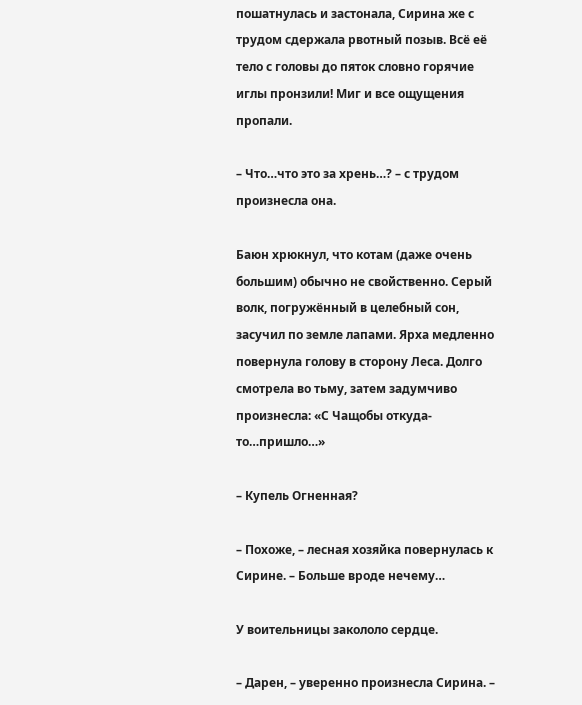пошатнулась и застонала, Сирина же с трудом сдержала рвотный позыв. Всё её тело с головы до пяток словно горячие иглы пронзили! Миг и все ощущения пропали.

– Что…что это за хрень…? – с трудом произнесла она.

Баюн хрюкнул, что котам (даже очень большим) обычно не свойственно. Серый волк, погружённый в целебный сон, засучил по земле лапами. Ярха медленно повернула голову в сторону Леса. Долго смотрела во тьму, затем задумчиво произнесла: «С Чащобы откуда-то…пришло…»

– Купель Огненная?

– Похоже, – лесная хозяйка повернулась к Сирине. – Больше вроде нечему…

У воительницы закололо сердце.

– Дарен, – уверенно произнесла Сирина. –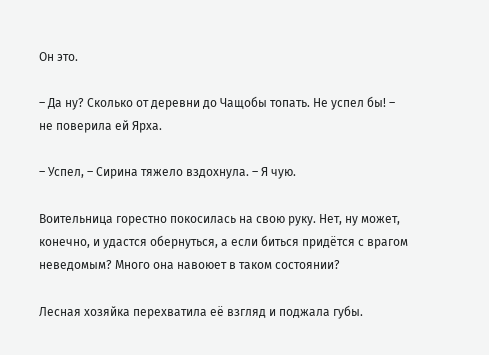Он это.

– Да ну? Сколько от деревни до Чащобы топать. Не успел бы! – не поверила ей Ярха.

– Успел, – Сирина тяжело вздохнула. – Я чую.

Воительница горестно покосилась на свою руку. Нет, ну может, конечно, и удастся обернуться, а если биться придётся с врагом неведомым? Много она навоюет в таком состоянии?

Лесная хозяйка перехватила её взгляд и поджала губы.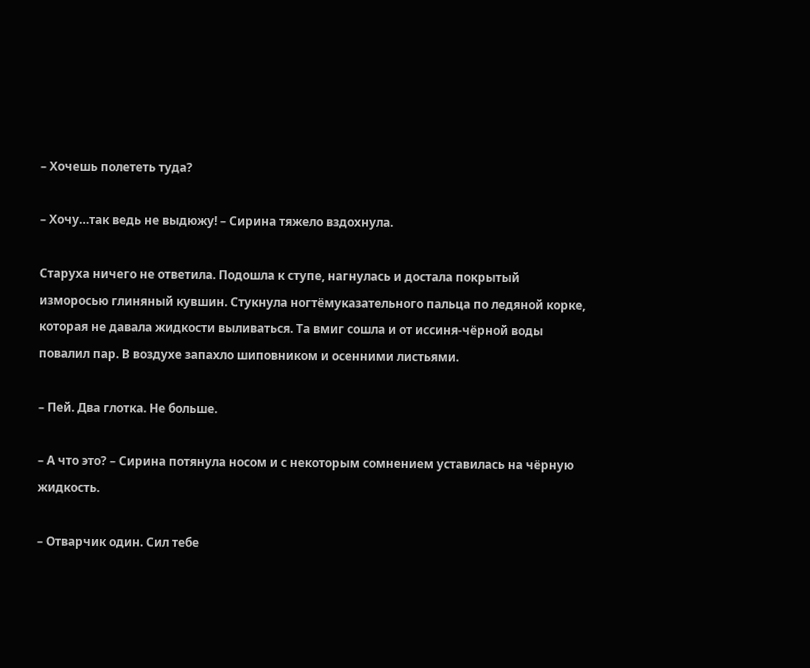– Хочешь полететь туда?

– Хочу…так ведь не выдюжу! – Сирина тяжело вздохнула.

Старуха ничего не ответила. Подошла к ступе, нагнулась и достала покрытый изморосью глиняный кувшин. Стукнула ногтёмуказательного пальца по ледяной корке, которая не давала жидкости выливаться. Та вмиг сошла и от иссиня-чёрной воды повалил пар. В воздухе запахло шиповником и осенними листьями.

– Пей. Два глотка. Не больше.

– А что это? – Сирина потянула носом и с некоторым сомнением уставилась на чёрную жидкость.

– Отварчик один. Сил тебе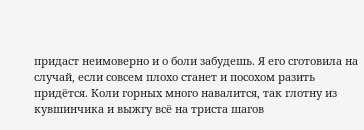придаст неимоверно и о боли забудешь. Я его сготовила на случай, если совсем плохо станет и посохом разить придётся. Коли горных много навалится, так глотну из кувшинчика и выжгу всё на триста шагов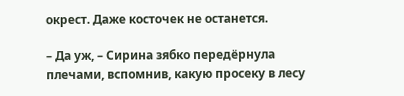окрест. Даже косточек не останется.

– Да уж, – Сирина зябко передёрнула плечами, вспомнив, какую просеку в лесу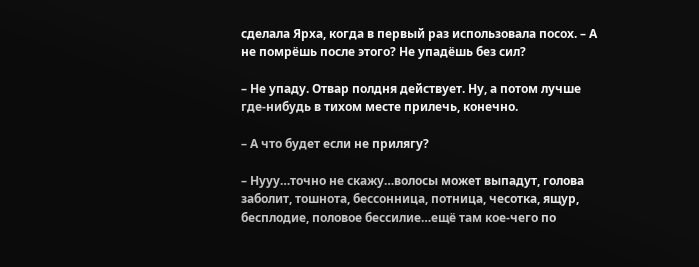сделала Ярха, когда в первый раз использовала посох. – А не помрёшь после этого? Не упадёшь без сил?

– Не упаду. Отвар полдня действует. Ну, а потом лучше где-нибудь в тихом месте прилечь, конечно.

– А что будет если не прилягу?

– Нууу…точно не скажу…волосы может выпадут, голова заболит, тошнота, бессонница, потница, чесотка, ящур, бесплодие, половое бессилие…ещё там кое-чего по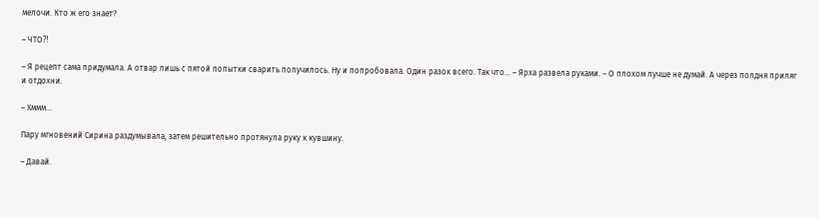мелочи. Кто ж его знает?

– ЧТО⁈

– Я рецепт сама придумала. А отвар лишь с пятой попытки сварить получилось. Ну и попробовала. Один разок всего. Так что… – Ярха развела руками. – О плохом лучше не думай. А через полдня приляг и отдохни.

– Хммм…

Пару мгновений Сирина раздумывала, затем решительно протянула руку к кувшину.

– Давай.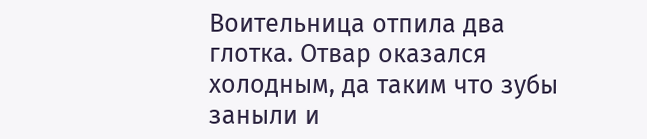Воительница отпила два глотка. Отвар оказался холодным, да таким что зубы заныли и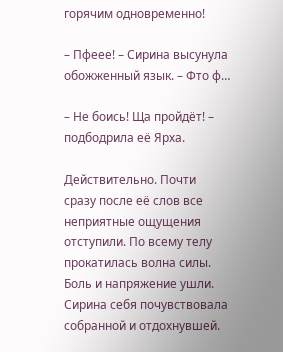горячим одновременно!

– Пфеее! – Сирина высунула обожженный язык. – Фто ф…

– Не боись! Ща пройдёт! – подбодрила её Ярха.

Действительно. Почти сразу после её слов все неприятные ощущения отступили. По всему телу прокатилась волна силы. Боль и напряжение ушли. Сирина себя почувствовала собранной и отдохнувшей.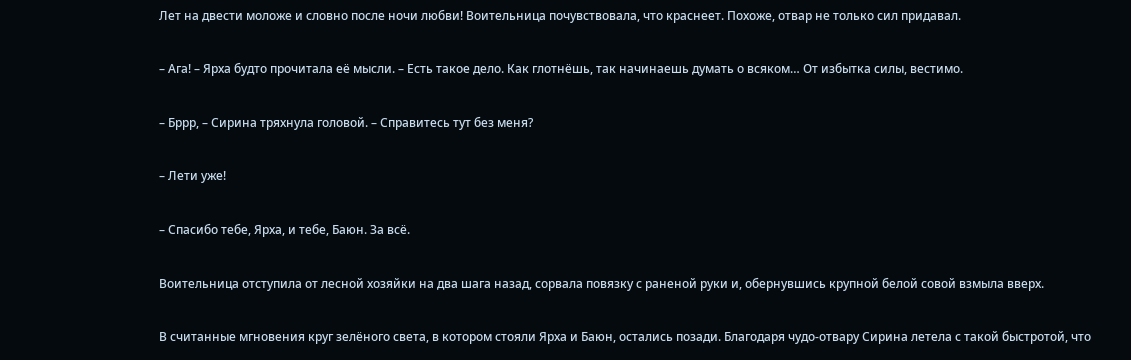Лет на двести моложе и словно после ночи любви! Воительница почувствовала, что краснеет. Похоже, отвар не только сил придавал.

– Ага! – Ярха будто прочитала её мысли. – Есть такое дело. Как глотнёшь, так начинаешь думать о всяком… От избытка силы, вестимо.

– Бррр, – Сирина тряхнула головой. – Справитесь тут без меня?

– Лети уже!

– Спасибо тебе, Ярха, и тебе, Баюн. За всё.

Воительница отступила от лесной хозяйки на два шага назад, сорвала повязку с раненой руки и, обернувшись крупной белой совой взмыла вверх.

В считанные мгновения круг зелёного света, в котором стояли Ярха и Баюн, остались позади. Благодаря чудо-отвару Сирина летела с такой быстротой, что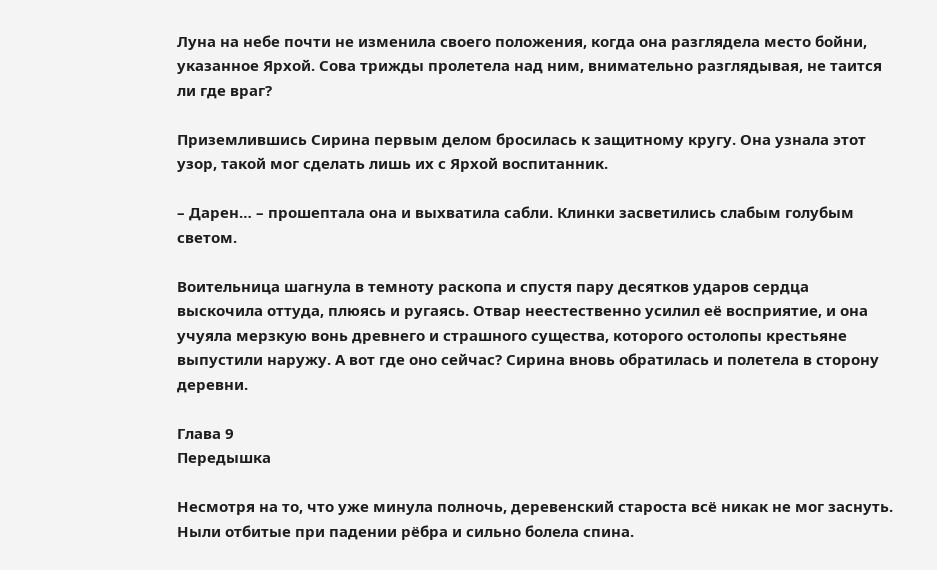Луна на небе почти не изменила своего положения, когда она разглядела место бойни, указанное Ярхой. Сова трижды пролетела над ним, внимательно разглядывая, не таится ли где враг?

Приземлившись Сирина первым делом бросилась к защитному кругу. Она узнала этот узор, такой мог сделать лишь их с Ярхой воспитанник.

– Дарен… – прошептала она и выхватила сабли. Клинки засветились слабым голубым светом.

Воительница шагнула в темноту раскопа и спустя пару десятков ударов сердца выскочила оттуда, плюясь и ругаясь. Отвар неестественно усилил её восприятие, и она учуяла мерзкую вонь древнего и страшного существа, которого остолопы крестьяне выпустили наружу. А вот где оно сейчас? Сирина вновь обратилась и полетела в сторону деревни.

Глава 9
Передышка

Несмотря на то, что уже минула полночь, деревенский староста всё никак не мог заснуть. Ныли отбитые при падении рёбра и сильно болела спина.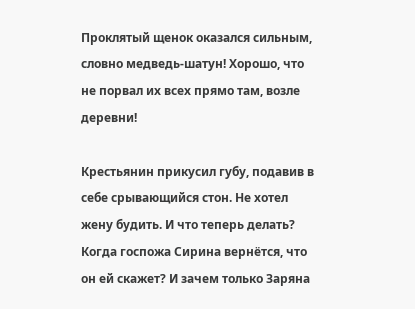Проклятый щенок оказался сильным, словно медведь-шатун! Хорошо, что не порвал их всех прямо там, возле деревни!

Крестьянин прикусил губу, подавив в себе срывающийся стон. Не хотел жену будить. И что теперь делать? Когда госпожа Сирина вернётся, что он ей скажет? И зачем только Заряна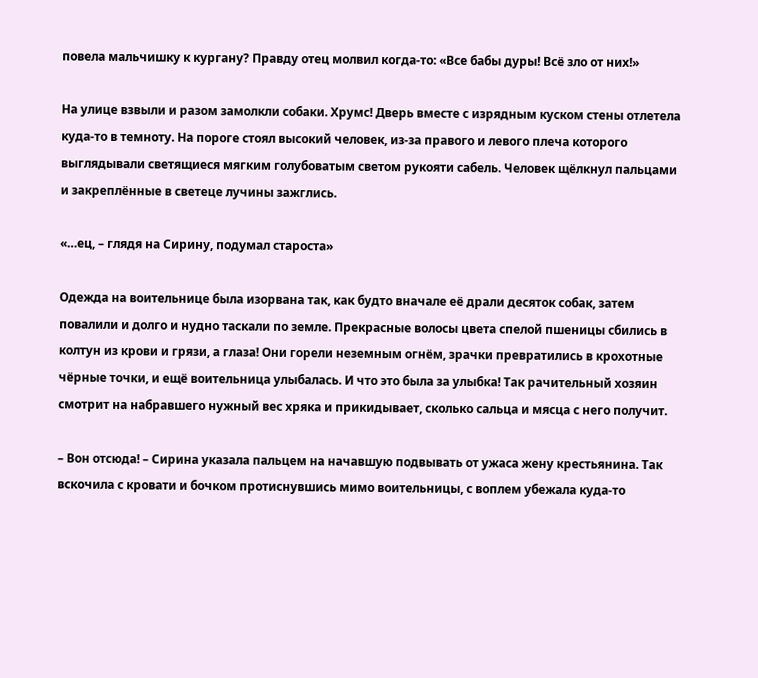повела мальчишку к кургану? Правду отец молвил когда-то: «Все бабы дуры! Всё зло от них!»

На улице взвыли и разом замолкли собаки. Хрумс! Дверь вместе с изрядным куском стены отлетела куда-то в темноту. На пороге стоял высокий человек, из-за правого и левого плеча которого выглядывали светящиеся мягким голубоватым светом рукояти сабель. Человек щёлкнул пальцами и закреплённые в светеце лучины зажглись.

«…ец, – глядя на Сирину, подумал староста»

Одежда на воительнице была изорвана так, как будто вначале её драли десяток собак, затем повалили и долго и нудно таскали по земле. Прекрасные волосы цвета спелой пшеницы сбились в колтун из крови и грязи, а глаза! Они горели неземным огнём, зрачки превратились в крохотные чёрные точки, и ещё воительница улыбалась. И что это была за улыбка! Так рачительный хозяин смотрит на набравшего нужный вес хряка и прикидывает, сколько сальца и мясца с него получит.

– Вон отсюда! – Сирина указала пальцем на начавшую подвывать от ужаса жену крестьянина. Так вскочила с кровати и бочком протиснувшись мимо воительницы, с воплем убежала куда-то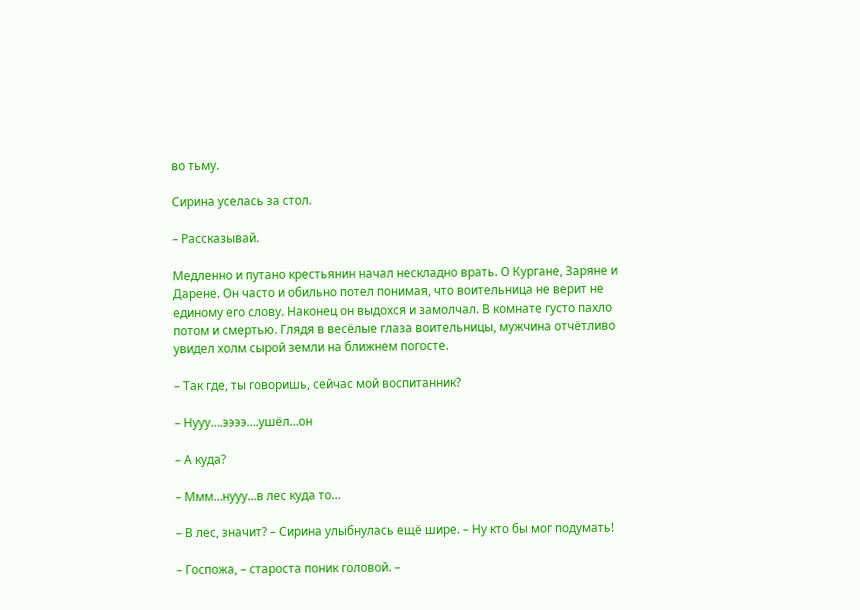во тьму.

Сирина уселась за стол.

– Рассказывай.

Медленно и путано крестьянин начал нескладно врать. О Кургане, Заряне и Дарене. Он часто и обильно потел понимая, что воительница не верит не единому его слову. Наконец он выдохся и замолчал. В комнате густо пахло потом и смертью. Глядя в весёлые глаза воительницы, мужчина отчётливо увидел холм сырой земли на ближнем погосте.

– Так где, ты говоришь, сейчас мой воспитанник?

– Нууу….ээээ….ушёл…он

– А куда?

– Ммм…нууу…в лес куда то…

– В лес, значит? – Сирина улыбнулась ещё шире. – Ну кто бы мог подумать!

– Госпожа, – староста поник головой. –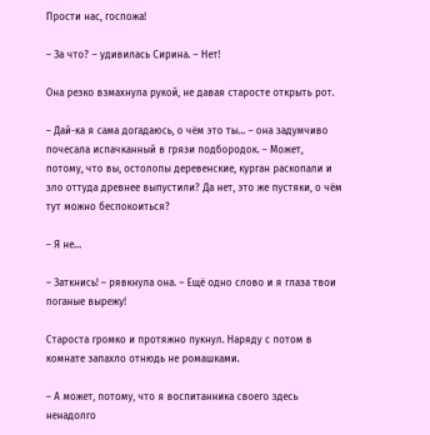Прости нас, госпожа!

– За что? – удивилась Сирина. – Нет!

Она резко взмахнула рукой, не давая старосте открыть рот.

– Дай-ка я сама догадаюсь, о чём это ты… – она задумчиво почесала испачканный в грязи подбородок. – Может, потому, что вы, остолопы деревенские, курган раскопали и зло оттуда древнее выпустили? Да нет, это же пустяки, о чём тут можно беспокоиться?

– Я не…

– Заткнись! – рявкнула она. – Ещё одно слово и я глаза твои поганые вырежу!

Староста громко и протяжно пукнул. Наряду с потом в комнате запахло отнюдь не ромашками.

– А может, потому, что я воспитанника своего здесь ненадолго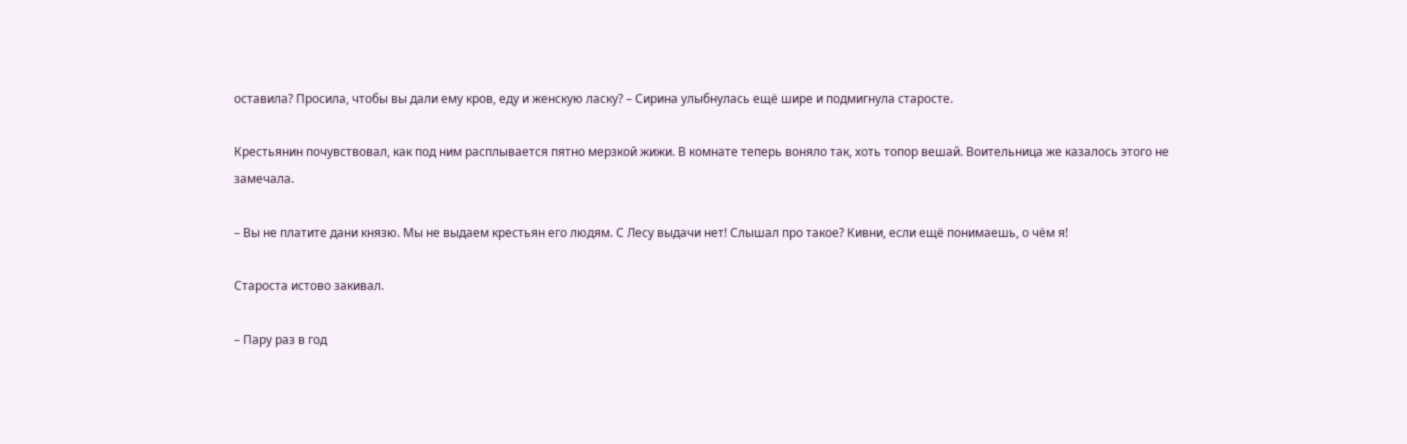оставила? Просила, чтобы вы дали ему кров, еду и женскую ласку? – Сирина улыбнулась ещё шире и подмигнула старосте.

Крестьянин почувствовал, как под ним расплывается пятно мерзкой жижи. В комнате теперь воняло так, хоть топор вешай. Воительница же казалось этого не замечала.

– Вы не платите дани князю. Мы не выдаем крестьян его людям. С Лесу выдачи нет! Слышал про такое? Кивни, если ещё понимаешь, о чём я!

Староста истово закивал.

– Пару раз в год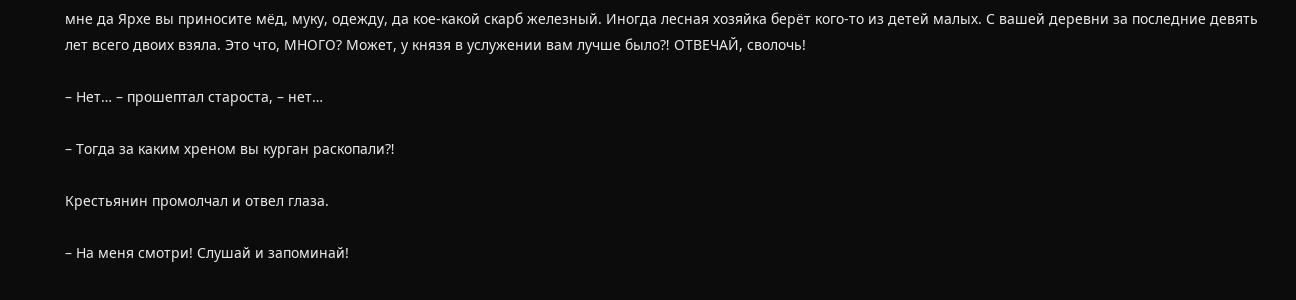мне да Ярхе вы приносите мёд, муку, одежду, да кое-какой скарб железный. Иногда лесная хозяйка берёт кого-то из детей малых. С вашей деревни за последние девять лет всего двоих взяла. Это что, МНОГО? Может, у князя в услужении вам лучше было⁈ ОТВЕЧАЙ, сволочь!

– Нет… – прошептал староста, – нет…

– Тогда за каким хреном вы курган раскопали⁈

Крестьянин промолчал и отвел глаза.

– На меня смотри! Слушай и запоминай!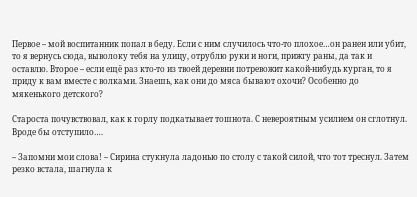Первое – мой воспитанник попал в беду. Если с ним случилось что-то плохое…он ранен или убит, то я вернусь сюда, выволоку тебя на улицу, отрублю руки и ноги, прижгу раны, да так и оставлю. Второе – если ещё раз кто-то из твоей деревни потревожит какой-нибудь курган, то я приду к вам вместе с волками. Знаешь, как они до мяса бывают охочи? Особенно до мякенького детского?

Староста почувствовал, как к горлу подкатывает тошнота. С невероятным усилием он сглотнул. Вроде бы отступило….

– Запомни мои слова! – Сирина стукнула ладонью по столу с такой силой, что тот треснул. Затем резко встала, шагнула к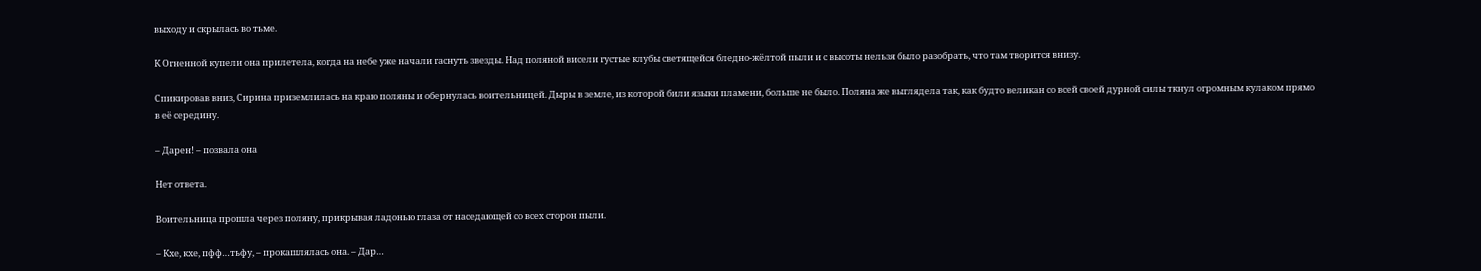выходу и скрылась во тьме.

К Огненной купели она прилетела, когда на небе уже начали гаснуть звезды. Над поляной висели густые клубы светящейся бледно-жёлтой пыли и с высоты нельзя было разобрать, что там творится внизу.

Спикировав вниз, Сирина приземлилась на краю поляны и обернулась воительницей. Дыры в земле, из которой били языки пламени, больше не было. Поляна же выглядела так, как будто великан со всей своей дурной силы ткнул огромным кулаком прямо в её середину.

– Дарен! – позвала она

Нет ответа.

Воительница прошла через поляну, прикрывая ладонью глаза от наседающей со всех сторон пыли.

– Кхе, кхе, пфф…тьфу, – прокашлялась она. – Дар…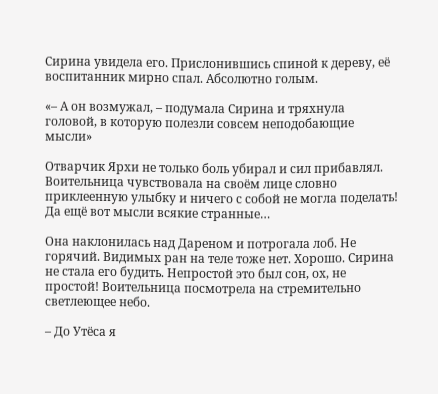Сирина увидела его. Прислонившись спиной к дереву, её воспитанник мирно спал. Абсолютно голым.

«– А он возмужал, – подумала Сирина и тряхнула головой, в которую полезли совсем неподобающие мысли»

Отварчик Ярхи не только боль убирал и сил прибавлял. Воительница чувствовала на своём лице словно приклеенную улыбку и ничего с собой не могла поделать! Да ещё вот мысли всякие странные…

Она наклонилась над Дареном и потрогала лоб. Не горячий. Видимых ран на теле тоже нет. Хорошо. Сирина не стала его будить. Непростой это был сон, ох, не простой! Воительница посмотрела на стремительно светлеющее небо.

– До Утёса я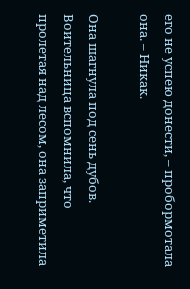его не успею донести, – пробормотала она. – Никак.

Она шагнула под сень дубов. Воительница вспомнила, что пролетая над лесом, она заприметила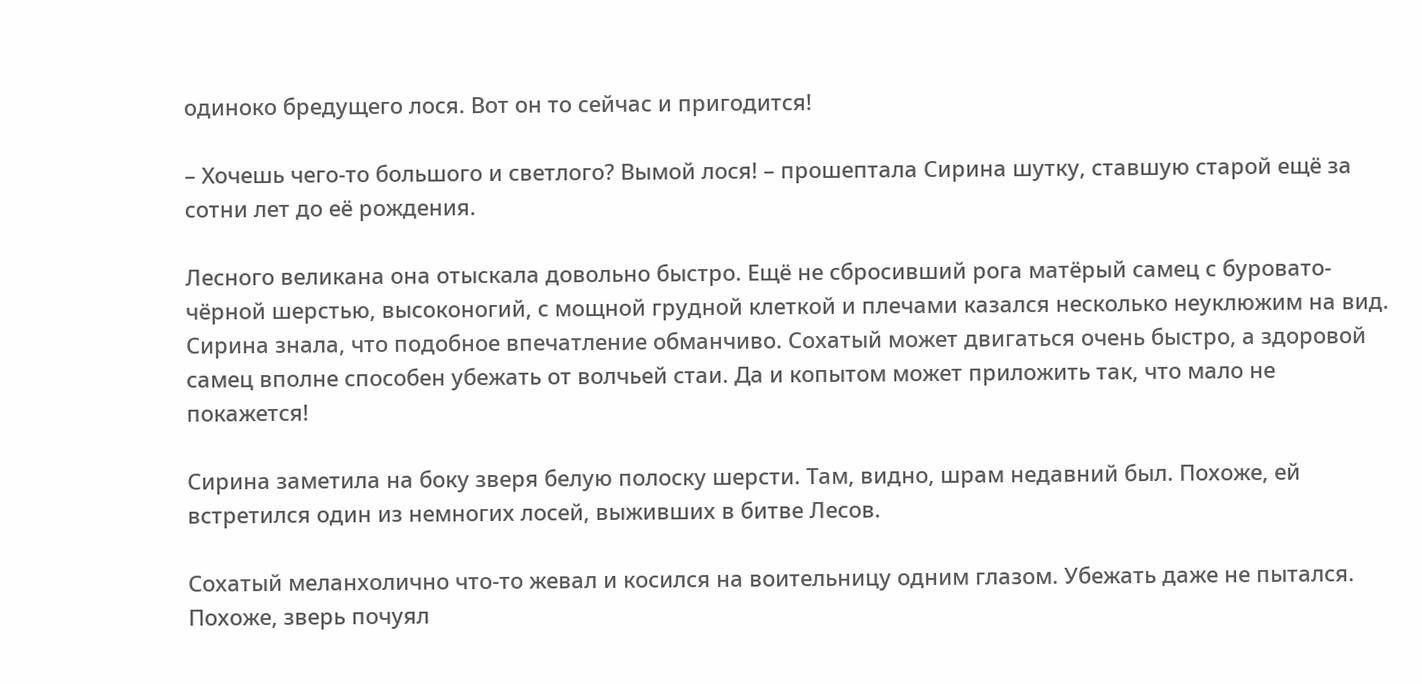одиноко бредущего лося. Вот он то сейчас и пригодится!

– Хочешь чего-то большого и светлого? Вымой лося! – прошептала Сирина шутку, ставшую старой ещё за сотни лет до её рождения.

Лесного великана она отыскала довольно быстро. Ещё не сбросивший рога матёрый самец с буровато-чёрной шерстью, высоконогий, с мощной грудной клеткой и плечами казался несколько неуклюжим на вид. Сирина знала, что подобное впечатление обманчиво. Сохатый может двигаться очень быстро, а здоровой самец вполне способен убежать от волчьей стаи. Да и копытом может приложить так, что мало не покажется!

Сирина заметила на боку зверя белую полоску шерсти. Там, видно, шрам недавний был. Похоже, ей встретился один из немногих лосей, выживших в битве Лесов.

Сохатый меланхолично что-то жевал и косился на воительницу одним глазом. Убежать даже не пытался. Похоже, зверь почуял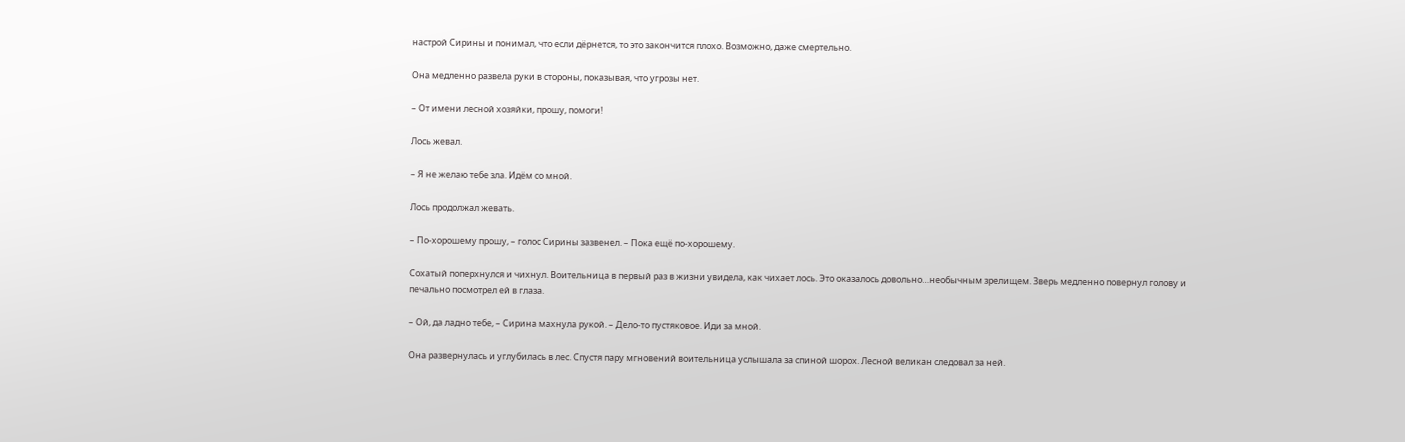настрой Сирины и понимал, что если дёрнется, то это закончится плохо. Возможно, даже смертельно.

Она медленно развела руки в стороны, показывая, что угрозы нет.

– От имени лесной хозяйки, прошу, помоги!

Лось жевал.

– Я не желаю тебе зла. Идём со мной.

Лось продолжал жевать.

– По-хорошему прошу, – голос Сирины зазвенел. – Пока ещё по-хорошему.

Сохатый поперхнулся и чихнул. Воительница в первый раз в жизни увидела, как чихает лось. Это оказалось довольно…необычным зрелищем. Зверь медленно повернул голову и печально посмотрел ей в глаза.

– Ой, да ладно тебе, – Сирина махнула рукой. – Дело-то пустяковое. Иди за мной.

Она развернулась и углубилась в лес. Спустя пару мгновений воительница услышала за спиной шорох. Лесной великан следовал за ней.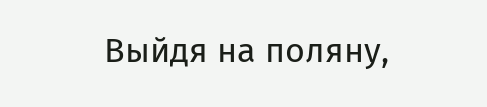Выйдя на поляну,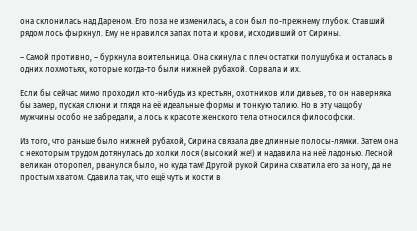она склонилась над Дареном. Его поза не изменилась, а сон был по-прежнему глубок. Ставший рядом лось фыркнул. Ему не нравился запах пота и крови, исходивший от Сирины.

– Самой противно, – буркнула воительница. Она скинула с плеч остатки полушубка и осталась в одних лохмотьях, которые когда-то были нижней рубахой. Сорвала и их.

Если бы сейчас мимо проходил кто-нибудь из крестьян, охотников или дивьев, то он наверняка бы замер, пуская слюни и глядя на её идеальные формы и тонкую талию. Но в эту чащобу мужчины особо не забредали, а лось к красоте женского тела относился философски.

Из того, что раньше было нижней рубахой, Сирина связала две длинные полосы-лямки. Затем она с некоторым трудом дотянулась до холки лося (высокий же!) и надавила на неё ладонью. Лесной великан оторопел, рванулся было, но куда там! Другой рукой Сирина схватила его за ногу, да не простым хватом. Сдавила так, что ещё чуть и кости в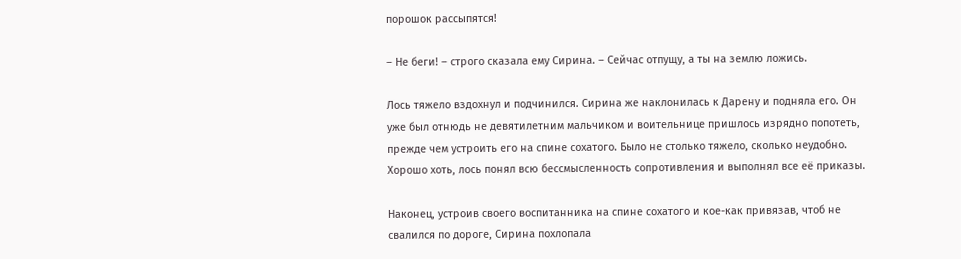порошок рассыпятся!

– Не беги! – строго сказала ему Сирина. – Сейчас отпущу, а ты на землю ложись.

Лось тяжело вздохнул и подчинился. Сирина же наклонилась к Дарену и подняла его. Он уже был отнюдь не девятилетним мальчиком и воительнице пришлось изрядно попотеть, прежде чем устроить его на спине сохатого. Было не столько тяжело, сколько неудобно. Хорошо хоть, лось понял всю бессмысленность сопротивления и выполнял все её приказы.

Наконец, устроив своего воспитанника на спине сохатого и кое-как привязав, чтоб не свалился по дороге, Сирина похлопала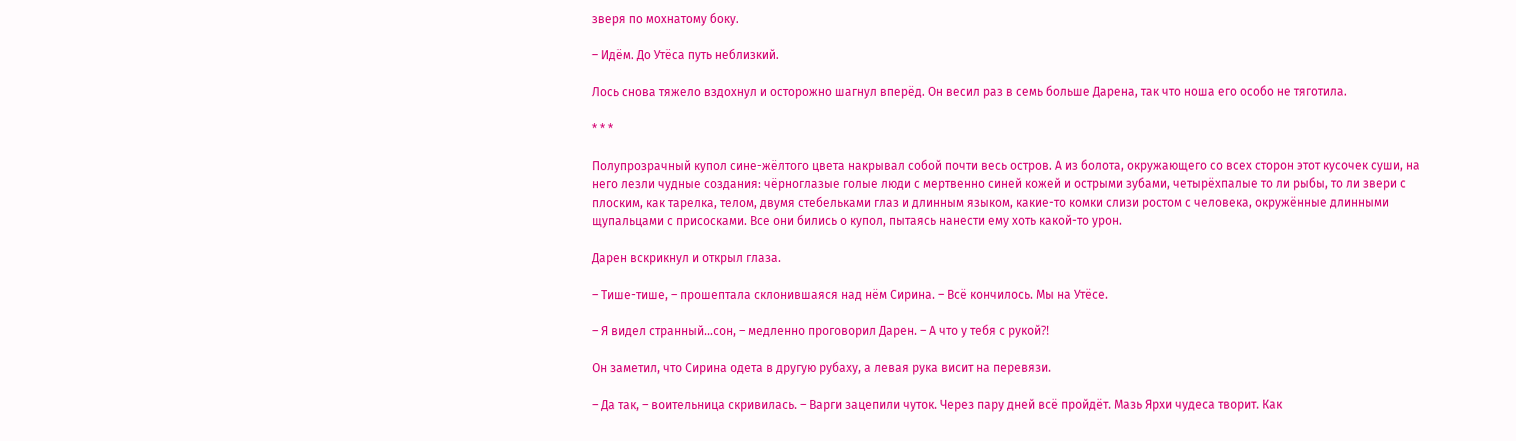зверя по мохнатому боку.

– Идём. До Утёса путь неблизкий.

Лось снова тяжело вздохнул и осторожно шагнул вперёд. Он весил раз в семь больше Дарена, так что ноша его особо не тяготила.

* * *

Полупрозрачный купол сине-жёлтого цвета накрывал собой почти весь остров. А из болота, окружающего со всех сторон этот кусочек суши, на него лезли чудные создания: чёрноглазые голые люди с мертвенно синей кожей и острыми зубами, четырёхпалые то ли рыбы, то ли звери с плоским, как тарелка, телом, двумя стебельками глаз и длинным языком, какие-то комки слизи ростом с человека, окружённые длинными щупальцами с присосками. Все они бились о купол, пытаясь нанести ему хоть какой-то урон.

Дарен вскрикнул и открыл глаза.

– Тише-тише, – прошептала склонившаяся над нём Сирина. – Всё кончилось. Мы на Утёсе.

– Я видел странный…сон, – медленно проговорил Дарен. – А что у тебя с рукой⁈

Он заметил, что Сирина одета в другую рубаху, а левая рука висит на перевязи.

– Да так, – воительница скривилась. – Варги зацепили чуток. Через пару дней всё пройдёт. Мазь Ярхи чудеса творит. Как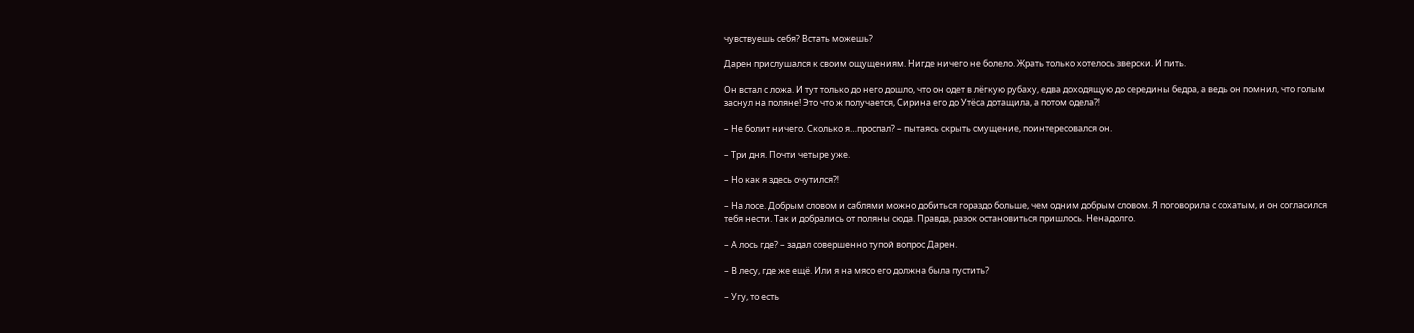чувствуешь себя? Встать можешь?

Дарен прислушался к своим ощущениям. Нигде ничего не болело. Жрать только хотелось зверски. И пить.

Он встал с ложа. И тут только до него дошло, что он одет в лёгкую рубаху, едва доходящую до середины бедра, а ведь он помнил, что голым заснул на поляне! Это что ж получается, Сирина его до Утёса дотащила, а потом одела⁈

– Не болит ничего. Сколько я…проспал? – пытаясь скрыть смущение, поинтересовался он.

– Три дня. Почти четыре уже.

– Но как я здесь очутился⁈

– На лосе. Добрым словом и саблями можно добиться гораздо больше, чем одним добрым словом. Я поговорила с сохатым, и он согласился тебя нести. Так и добрались от поляны сюда. Правда, разок остановиться пришлось. Ненадолго.

– А лось где? – задал совершенно тупой вопрос Дарен.

– В лесу, где же ещё. Или я на мясо его должна была пустить?

– Угу, то есть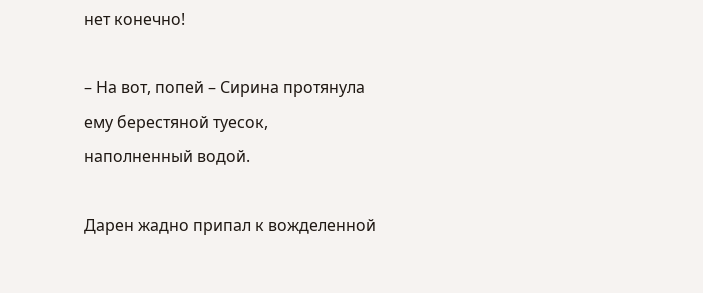нет конечно!

– На вот, попей – Сирина протянула ему берестяной туесок, наполненный водой.

Дарен жадно припал к вожделенной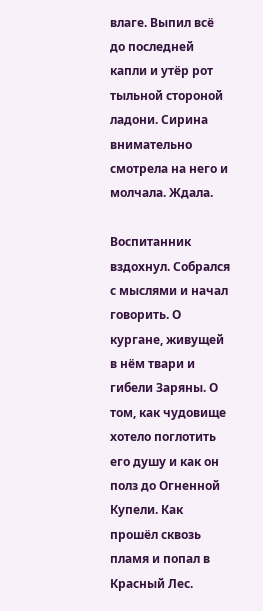влаге. Выпил всё до последней капли и утёр рот тыльной стороной ладони. Сирина внимательно смотрела на него и молчала. Ждала.

Воспитанник вздохнул. Собрался с мыслями и начал говорить. О кургане, живущей в нём твари и гибели Заряны. О том, как чудовище хотело поглотить его душу и как он полз до Огненной Купели. Как прошёл сквозь пламя и попал в Красный Лес.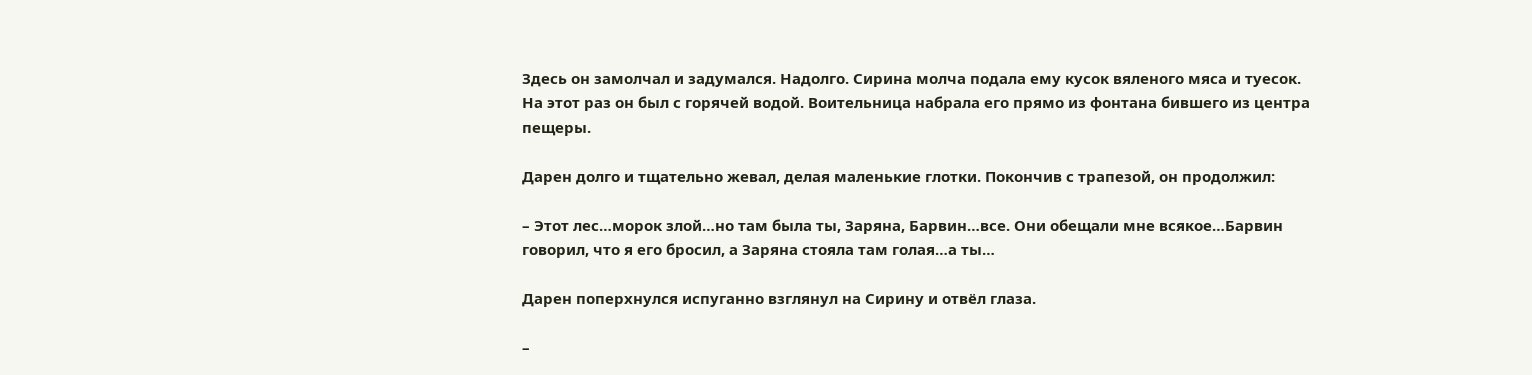Здесь он замолчал и задумался. Надолго. Сирина молча подала ему кусок вяленого мяса и туесок. На этот раз он был с горячей водой. Воительница набрала его прямо из фонтана бившего из центра пещеры.

Дарен долго и тщательно жевал, делая маленькие глотки. Покончив с трапезой, он продолжил:

– Этот лес…морок злой…но там была ты, Заряна, Барвин…все. Они обещали мне всякое…Барвин говорил, что я его бросил, а Заряна стояла там голая…а ты…

Дарен поперхнулся испуганно взглянул на Сирину и отвёл глаза.

–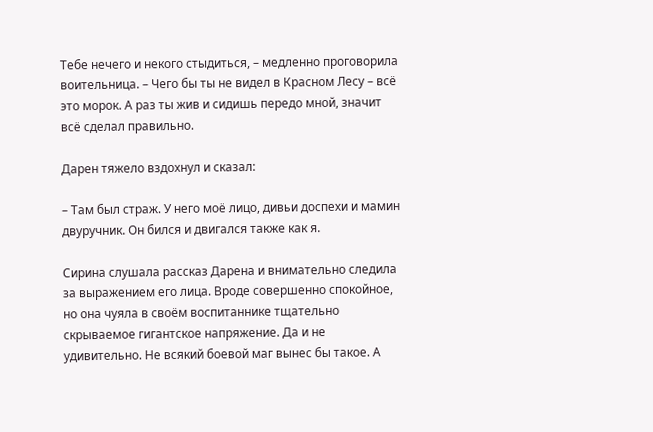Тебе нечего и некого стыдиться, – медленно проговорила воительница. – Чего бы ты не видел в Красном Лесу – всё это морок. А раз ты жив и сидишь передо мной, значит всё сделал правильно.

Дарен тяжело вздохнул и сказал:

– Там был страж. У него моё лицо, дивьи доспехи и мамин двуручник. Он бился и двигался также как я.

Сирина слушала рассказ Дарена и внимательно следила за выражением его лица. Вроде совершенно спокойное, но она чуяла в своём воспитаннике тщательно скрываемое гигантское напряжение. Да и не удивительно. Не всякий боевой маг вынес бы такое. А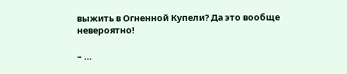выжить в Огненной Купели? Да это вообще невероятно!

– …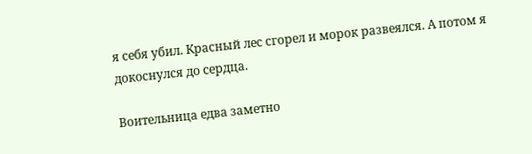я себя убил. Красный лес сгорел и морок развеялся. А потом я докоснулся до сердца.

Воительница едва заметно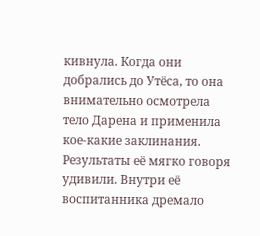кивнула. Когда они добрались до Утёса, то она внимательно осмотрела тело Дарена и применила кое-какие заклинания. Результаты её мягко говоря удивили. Внутри её воспитанника дремало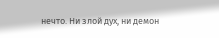нечто. Ни злой дух, ни демон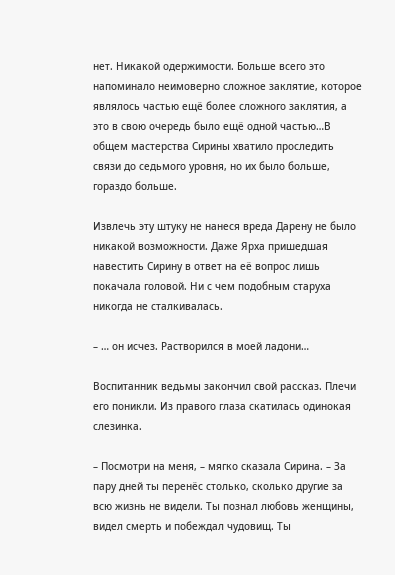нет. Никакой одержимости. Больше всего это напоминало неимоверно сложное заклятие, которое являлось частью ещё более сложного заклятия, а это в свою очередь было ещё одной частью…В общем мастерства Сирины хватило проследить связи до седьмого уровня, но их было больше, гораздо больше.

Извлечь эту штуку не нанеся вреда Дарену не было никакой возможности. Даже Ярха пришедшая навестить Сирину в ответ на её вопрос лишь покачала головой. Ни с чем подобным старуха никогда не сталкивалась.

– … он исчез. Растворился в моей ладони…

Воспитанник ведьмы закончил свой рассказ. Плечи его поникли. Из правого глаза скатилась одинокая слезинка.

– Посмотри на меня, – мягко сказала Сирина. – За пару дней ты перенёс столько, сколько другие за всю жизнь не видели. Ты познал любовь женщины, видел смерть и побеждал чудовищ. Ты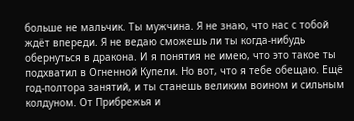больше не мальчик. Ты мужчина. Я не знаю, что нас с тобой ждёт впереди. Я не ведаю сможешь ли ты когда-нибудь обернуться в дракона. И я понятия не имею, что это такое ты подхватил в Огненной Купели. Но вот, что я тебе обещаю. Ещё год-полтора занятий, и ты станешь великим воином и сильным колдуном. От Прибрежья и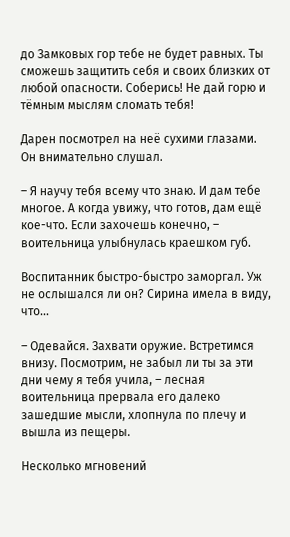до Замковых гор тебе не будет равных. Ты сможешь защитить себя и своих близких от любой опасности. Соберись! Не дай горю и тёмным мыслям сломать тебя!

Дарен посмотрел на неё сухими глазами. Он внимательно слушал.

– Я научу тебя всему что знаю. И дам тебе многое. А когда увижу, что готов, дам ещё кое-что. Если захочешь конечно, – воительница улыбнулась краешком губ.

Воспитанник быстро-быстро заморгал. Уж не ослышался ли он? Сирина имела в виду, что…

– Одевайся. Захвати оружие. Встретимся внизу. Посмотрим, не забыл ли ты за эти дни чему я тебя учила, – лесная воительница прервала его далеко зашедшие мысли, хлопнула по плечу и вышла из пещеры.

Несколько мгновений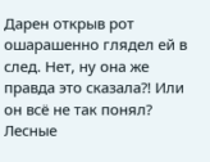Дарен открыв рот ошарашенно глядел ей в след. Нет, ну она же правда это сказала⁈ Или он всё не так понял? Лесные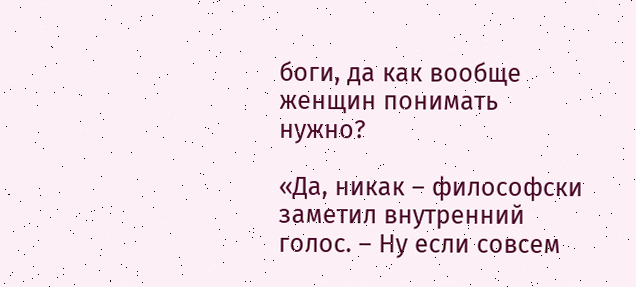боги, да как вообще женщин понимать нужно?

«Да, никак – философски заметил внутренний голос. – Ну если совсем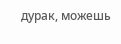дурак, можешь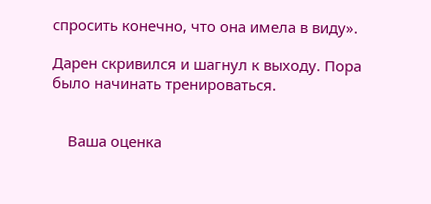спросить конечно, что она имела в виду».

Дарен скривился и шагнул к выходу. Пора было начинать тренироваться.


    Ваша оценка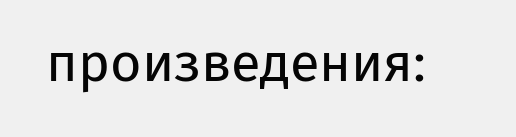произведения: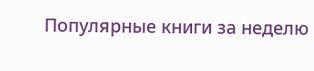Популярные книги за неделю